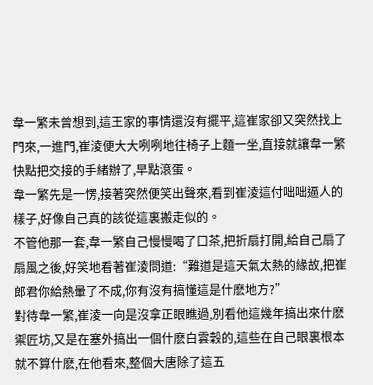韋一繁未曾想到,這王家的事情還沒有擺平,這崔家卻又突然找上門來,一進門,崔淩便大大咧咧地往椅子上麵一坐,直接就讓韋一繁快點把交接的手緒辦了,早點滾蛋。
韋一繁先是一愣,接著突然便笑出聲來,看到崔淩這付咄咄逼人的樣子,好像自己真的該從這裏搬走似的。
不管他那一套,韋一繁自己慢慢喝了口茶,把折扇打開,給自己扇了扇風之後,好笑地看著崔淩問道:“難道是這天氣太熱的緣故,把崔郎君你給熱暈了不成,你有沒有搞懂這是什麽地方?”
對待韋一繁,崔淩一向是沒拿正眼瞧過,別看他這幾年搞出來什麽禦匠坊,又是在塞外搞出一個什麽白雲穀的,這些在自己眼裏根本就不算什麽,在他看來,整個大唐除了這五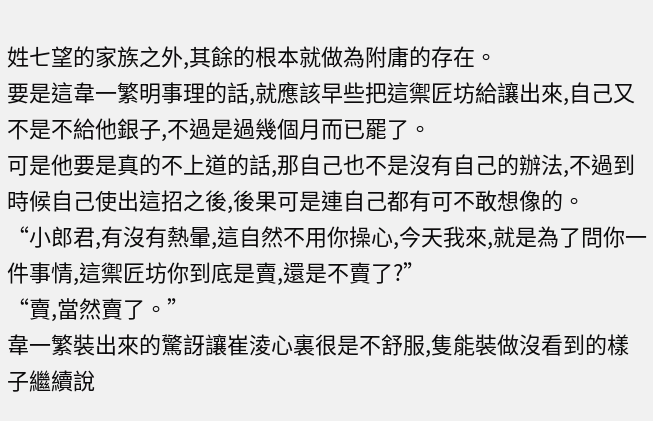姓七望的家族之外,其餘的根本就做為附庸的存在。
要是這韋一繁明事理的話,就應該早些把這禦匠坊給讓出來,自己又不是不給他銀子,不過是過幾個月而已罷了。
可是他要是真的不上道的話,那自己也不是沒有自己的辦法,不過到時候自己使出這招之後,後果可是連自己都有可不敢想像的。
“小郎君,有沒有熱暈,這自然不用你操心,今天我來,就是為了問你一件事情,這禦匠坊你到底是賣,還是不賣了?”
“賣,當然賣了。”
韋一繁裝出來的驚訝讓崔淩心裏很是不舒服,隻能裝做沒看到的樣子繼續說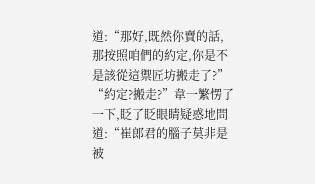道:“那好,既然你賣的話,那按照咱們的約定,你是不是該從這禦匠坊搬走了?”
“約定?搬走?”韋一繁愣了一下,眨了眨眼睛疑惑地問道:“崔郎君的腦子莫非是被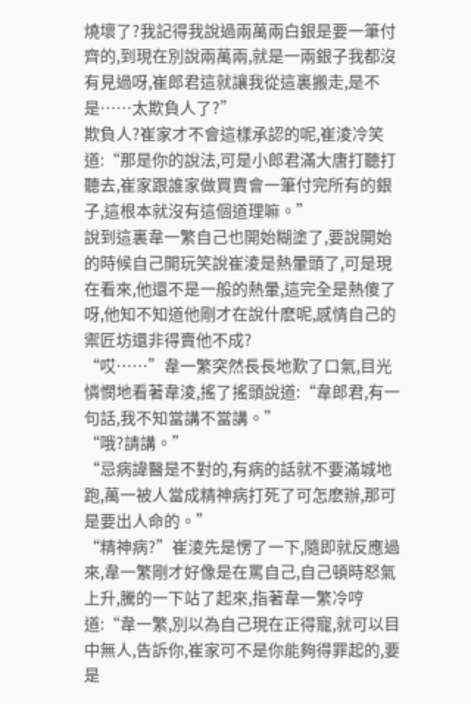燒壞了?我記得我說過兩萬兩白銀是要一筆付齊的,到現在別說兩萬兩,就是一兩銀子我都沒有見過呀,崔郎君這就讓我從這裏搬走,是不是……太欺負人了?”
欺負人?崔家才不會這樣承認的呢,崔淩冷笑道:“那是你的說法,可是小郎君滿大唐打聽打聽去,崔家跟誰家做買賣會一筆付完所有的銀子,這根本就沒有這個道理嘛。”
說到這裏韋一繁自己也開始糊塗了,要說開始的時候自己開玩笑說崔淩是熱暈頭了,可是現在看來,他還不是一般的熱暈,這完全是熱傻了呀,他知不知道他剛才在說什麽呢,感情自己的禦匠坊還非得賣他不成?
“哎……”韋一繁突然長長地歎了口氣,目光憐憫地看著韋淩,搖了搖頭說道:“韋郎君,有一句話,我不知當講不當講。”
“哦?請講。”
“忌病諱醫是不對的,有病的話就不要滿城地跑,萬一被人當成精神病打死了可怎麽辦,那可是要出人命的。”
“精神病?”崔淩先是愣了一下,隨即就反應過來,韋一繁剛才好像是在罵自己,自己頓時怒氣上升,騰的一下站了起來,指著韋一繁冷哼道:“韋一繁,別以為自己現在正得寵,就可以目中無人,告訴你,崔家可不是你能夠得罪起的,要是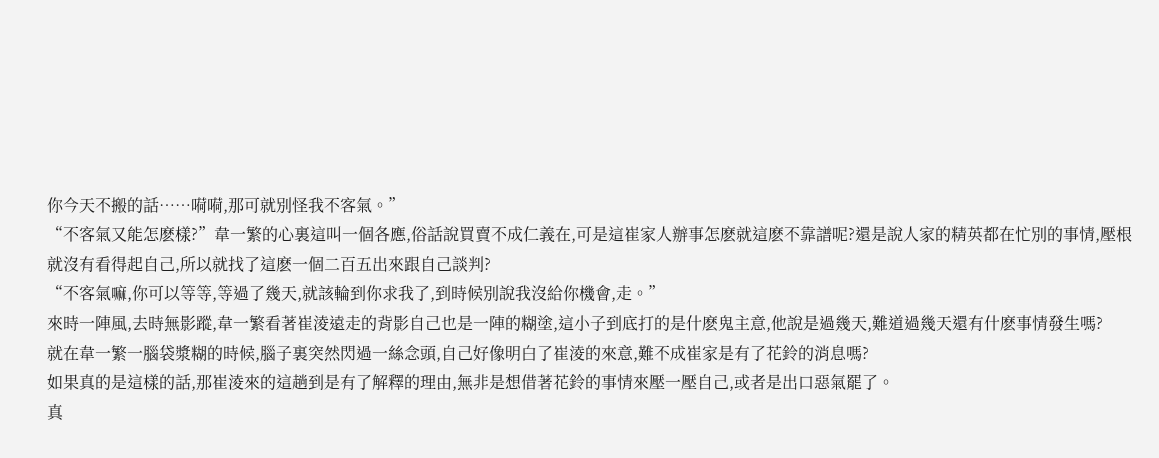你今天不搬的話……嗬嗬,那可就別怪我不客氣。”
“不客氣又能怎麽樣?”韋一繁的心裏這叫一個各應,俗話說買賣不成仁義在,可是這崔家人辦事怎麽就這麽不靠譜呢?還是說人家的精英都在忙別的事情,壓根就沒有看得起自己,所以就找了這麽一個二百五出來跟自己談判?
“不客氣嘛,你可以等等,等過了幾天,就該輪到你求我了,到時候別說我沒給你機會,走。”
來時一陣風,去時無影蹤,韋一繁看著崔淩遠走的背影自己也是一陣的糊塗,這小子到底打的是什麽鬼主意,他說是過幾天,難道過幾天還有什麽事情發生嗎?
就在韋一繁一腦袋漿糊的時候,腦子裏突然閃過一絲念頭,自己好像明白了崔淩的來意,難不成崔家是有了花鈴的消息嗎?
如果真的是這樣的話,那崔淩來的這趟到是有了解釋的理由,無非是想借著花鈴的事情來壓一壓自己,或者是出口惡氣罷了。
真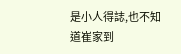是小人得誌,也不知道崔家到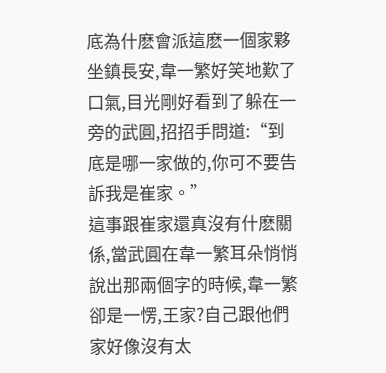底為什麽會派這麽一個家夥坐鎮長安,韋一繁好笑地歎了口氣,目光剛好看到了躲在一旁的武圓,招招手問道:“到底是哪一家做的,你可不要告訴我是崔家。”
這事跟崔家還真沒有什麽關係,當武圓在韋一繁耳朵悄悄說出那兩個字的時候,韋一繁卻是一愣,王家?自己跟他們家好像沒有太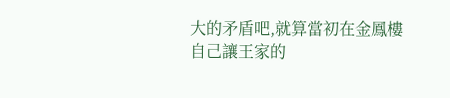大的矛盾吧,就算當初在金鳳樓自己讓王家的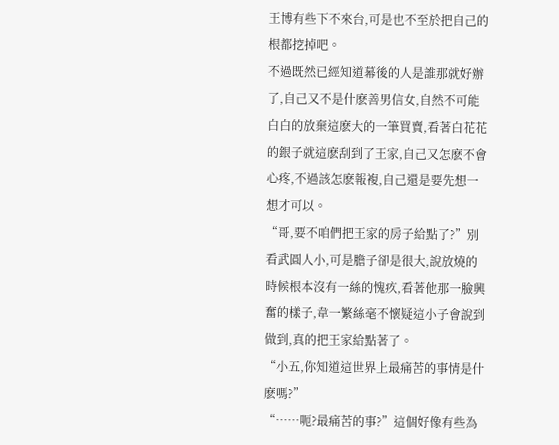王博有些下不來台,可是也不至於把自己的根都挖掉吧。
不過既然已經知道幕後的人是誰那就好辦了,自己又不是什麽善男信女,自然不可能白白的放棄這麽大的一筆買賣,看著白花花的銀子就這麽刮到了王家,自己又怎麽不會心疼,不過該怎麽報複,自己還是要先想一想才可以。
“哥,要不咱們把王家的房子給點了?”別看武圓人小,可是膽子卻是很大,說放燒的時候根本沒有一絲的愧疚,看著他那一臉興奮的樣子,韋一繁絲毫不懷疑這小子會說到做到,真的把王家給點著了。
“小五,你知道這世界上最痛苦的事情是什麽嗎?”
“……呃?最痛苦的事?”這個好像有些為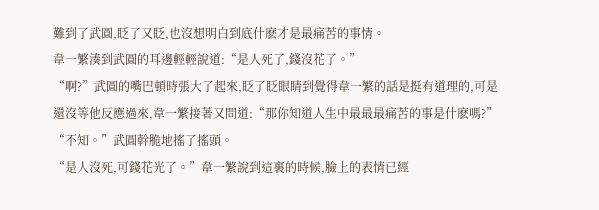難到了武圓,眨了又眨,也沒想明白到底什麽才是最痛苦的事情。
韋一繁湊到武圓的耳邊輕輕說道:“是人死了,錢沒花了。”
“啊?”武圓的嘴巴頓時張大了起來,眨了眨眼睛到覺得韋一繁的話是挺有道理的,可是還沒等他反應過來,韋一繁接著又問道:“那你知道人生中最最最痛苦的事是什麽嗎?”
“不知。”武圓幹脆地搖了搖頭。
“是人沒死,可錢花光了。”韋一繁說到這裏的時候,臉上的表情已經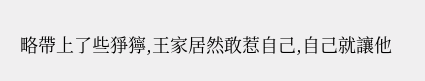略帶上了些猙獰,王家居然敢惹自己,自己就讓他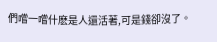們嚐一嚐什麽是人還活著,可是錢卻沒了。